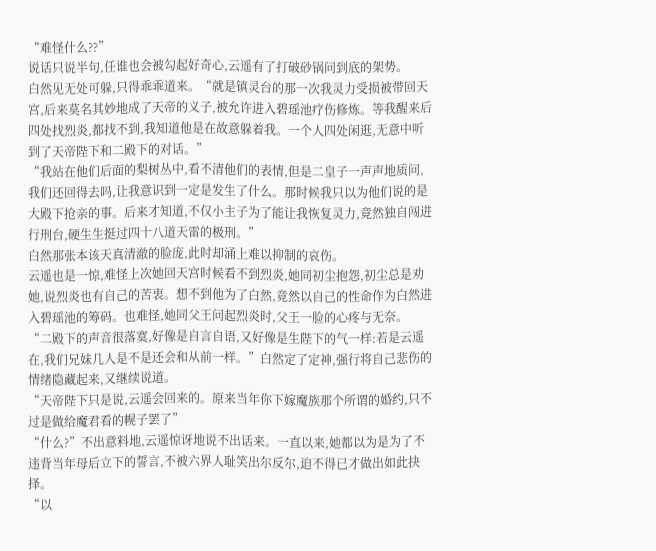“难怪什么??”
说话只说半句,任谁也会被勾起好奇心,云遥有了打破砂锅问到底的架势。
白然见无处可躲,只得乖乖道来。“就是镇灵台的那一次我灵力受损被带回天宫,后来莫名其妙地成了天帝的义子,被允许进入碧瑶池疗伤修炼。等我醒来后四处找烈炎,都找不到,我知道他是在故意躲着我。一个人四处闲逛,无意中听到了天帝陛下和二殿下的对话。”
“我站在他们后面的梨树丛中,看不清他们的表情,但是二皇子一声声地质问,我们还回得去吗,让我意识到一定是发生了什么。那时候我只以为他们说的是大殿下抢亲的事。后来才知道,不仅小主子为了能让我恢复灵力,竟然独自闯进行刑台,硬生生挺过四十八道天雷的极刑。”
白然那张本该天真清澈的脸庞,此时却涌上难以抑制的哀伤。
云遥也是一惊,难怪上次她回天宫时候看不到烈炎,她同初尘抱怨,初尘总是劝她,说烈炎也有自己的苦衷。想不到他为了白然,竟然以自己的性命作为白然进入碧瑶池的筹码。也难怪,她同父王问起烈炎时,父王一脸的心疼与无奈。
“二殿下的声音很落寞,好像是自言自语,又好像是生陛下的气一样:若是云遥在,我们兄妹几人是不是还会和从前一样。”白然定了定神,强行将自己悲伤的情绪隐藏起来,又继续说道。
“天帝陛下只是说,云遥会回来的。原来当年你下嫁魔族那个所谓的婚约,只不过是做给魔君看的幌子罢了”
“什么?”不出意料地,云遥惊讶地说不出话来。一直以来,她都以为是为了不违背当年母后立下的誓言,不被六界人耻笑出尔反尔,迫不得已才做出如此抉择。
“以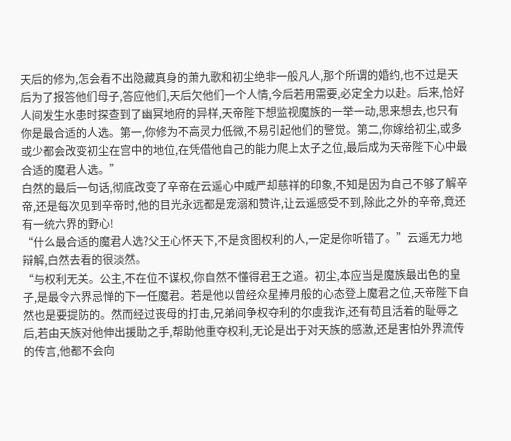天后的修为,怎会看不出隐藏真身的萧九歌和初尘绝非一般凡人,那个所谓的婚约,也不过是天后为了报答他们母子,答应他们,天后欠他们一个人情,今后若用需要,必定全力以赴。后来,恰好人间发生水患时探查到了幽冥地府的异样,天帝陛下想监视魔族的一举一动,思来想去,也只有你是最合适的人选。第一,你修为不高灵力低微,不易引起他们的警觉。第二,你嫁给初尘,或多或少都会改变初尘在宫中的地位,在凭借他自己的能力爬上太子之位,最后成为天帝陛下心中最合适的魔君人选。”
白然的最后一句话,彻底改变了辛帝在云遥心中威严却慈祥的印象,不知是因为自己不够了解辛帝,还是每次见到辛帝时,他的目光永远都是宠溺和赞许,让云遥感受不到,除此之外的辛帝,竟还有一统六界的野心!
“什么最合适的魔君人选?父王心怀天下,不是贪图权利的人,一定是你听错了。”云遥无力地辩解,白然去看的很淡然。
“与权利无关。公主,不在位不谋权,你自然不懂得君王之道。初尘,本应当是魔族最出色的皇子,是最令六界忌惮的下一任魔君。若是他以曾经众星捧月般的心态登上魔君之位,天帝陛下自然也是要提防的。然而经过丧母的打击,兄弟间争权夺利的尔虞我诈,还有苟且活着的耻辱之后,若由天族对他伸出援助之手,帮助他重夺权利,无论是出于对天族的感激,还是害怕外界流传的传言,他都不会向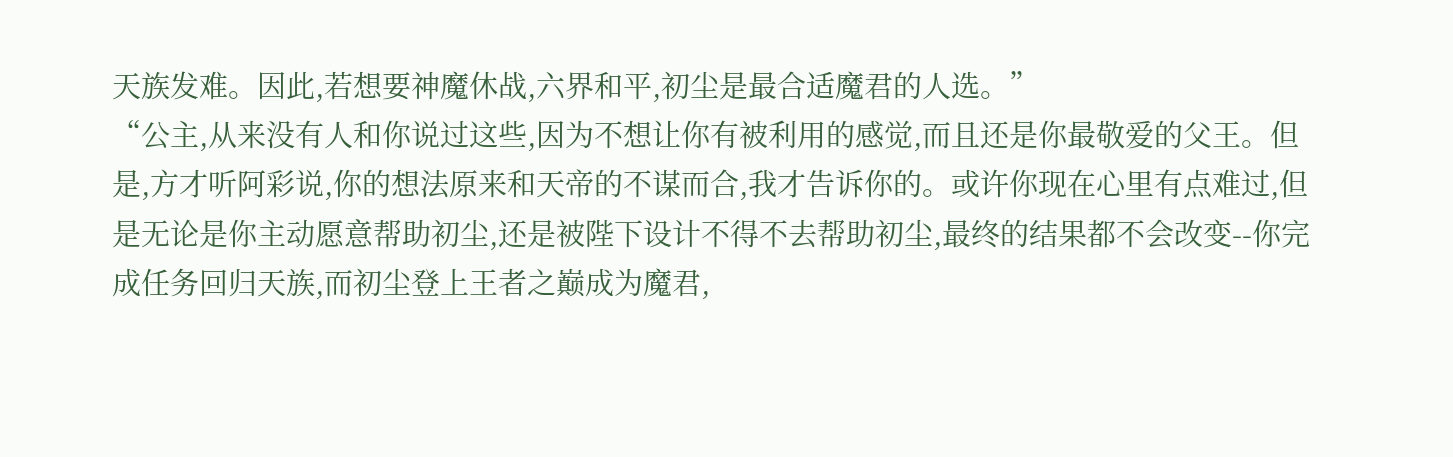天族发难。因此,若想要神魔休战,六界和平,初尘是最合适魔君的人选。”
“公主,从来没有人和你说过这些,因为不想让你有被利用的感觉,而且还是你最敬爱的父王。但是,方才听阿彩说,你的想法原来和天帝的不谋而合,我才告诉你的。或许你现在心里有点难过,但是无论是你主动愿意帮助初尘,还是被陛下设计不得不去帮助初尘,最终的结果都不会改变--你完成任务回归天族,而初尘登上王者之巅成为魔君,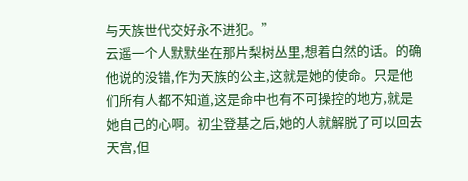与天族世代交好永不进犯。”
云遥一个人默默坐在那片梨树丛里,想着白然的话。的确他说的没错,作为天族的公主,这就是她的使命。只是他们所有人都不知道,这是命中也有不可操控的地方,就是她自己的心啊。初尘登基之后,她的人就解脱了可以回去天宫,但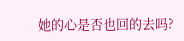她的心是否也回的去吗?